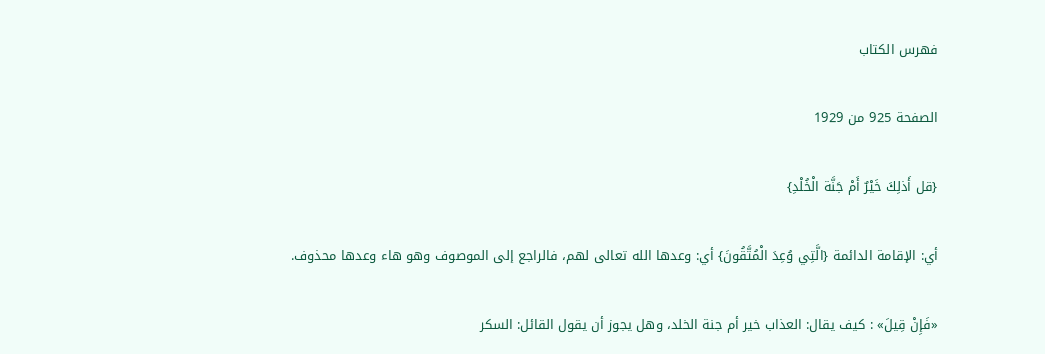فهرس الكتاب

الصفحة 925 من 1929

{قل أَذلِكَ خَيْرٌ أَمْ جَنَّة الْخُلْدِ}

أي: الإقامة الدائمة {الَّتِي وُعِدَ الْمُتَّقُونَ} أي: وعدها الله تعالى لهم، فالراجع إلى الموصوف وهو هاء وعدها محذوف.

«فَإِنْ قِيلَ» : كيف يقال: العذاب خير أم جنة الخلد، وهل يجوز أن يقول القائل: السكر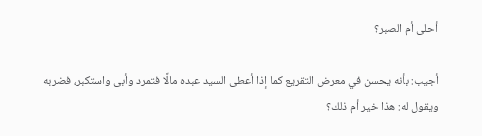أحلى أم الصبر؟

أجيب: بأنه يحسن في معرض التقريع كما إذا أعطى السيد عبده مالًا فتمرد وأبى واستكبر، فضربه ويقول له: هذا خير أم ذلك؟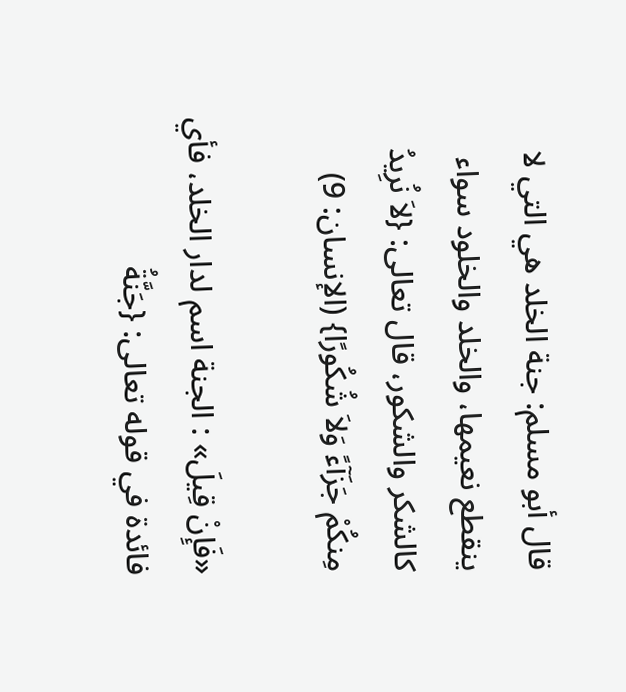قال أبو مسلم: جنة الخلد هي التي لا ينقطع نعيمها، والخلد والخلود سواء كالشكر والشكور، قال تعالى: {لاَ نُرِيدُ مِنكُمْ جَزَآءً وَلاَ شُكُورًا} (الإنسان: 9)

«فَإِنْ قِيلَ» : الجنة اسم لدار الخلد، فأي فائدة في قوله تعالى: {جَنَّةُ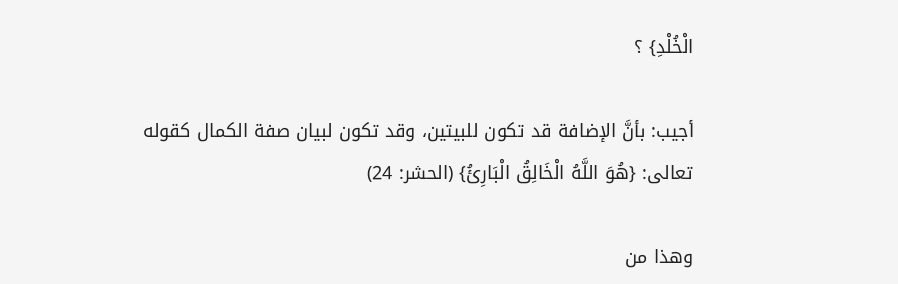الْخُلْدِ} ؟

أجيب: بأنَّ الإضافة قد تكون للبيتين، وقد تكون لبيان صفة الكمال كقوله تعالى: {هُوَ اللَّهُ الْخَالِقُ الْبَارِئُ} (الحشر: 24)

وهذا من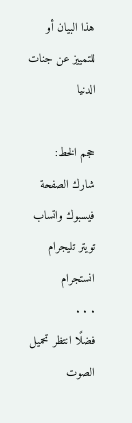هذا البيان أو للتمييز عن جنات الدنيا

حجم الخط:
شارك الصفحة
فيسبوك واتساب تويتر تليجرام انستجرام
. . .
فضلًا انتظر تحميل الصوت